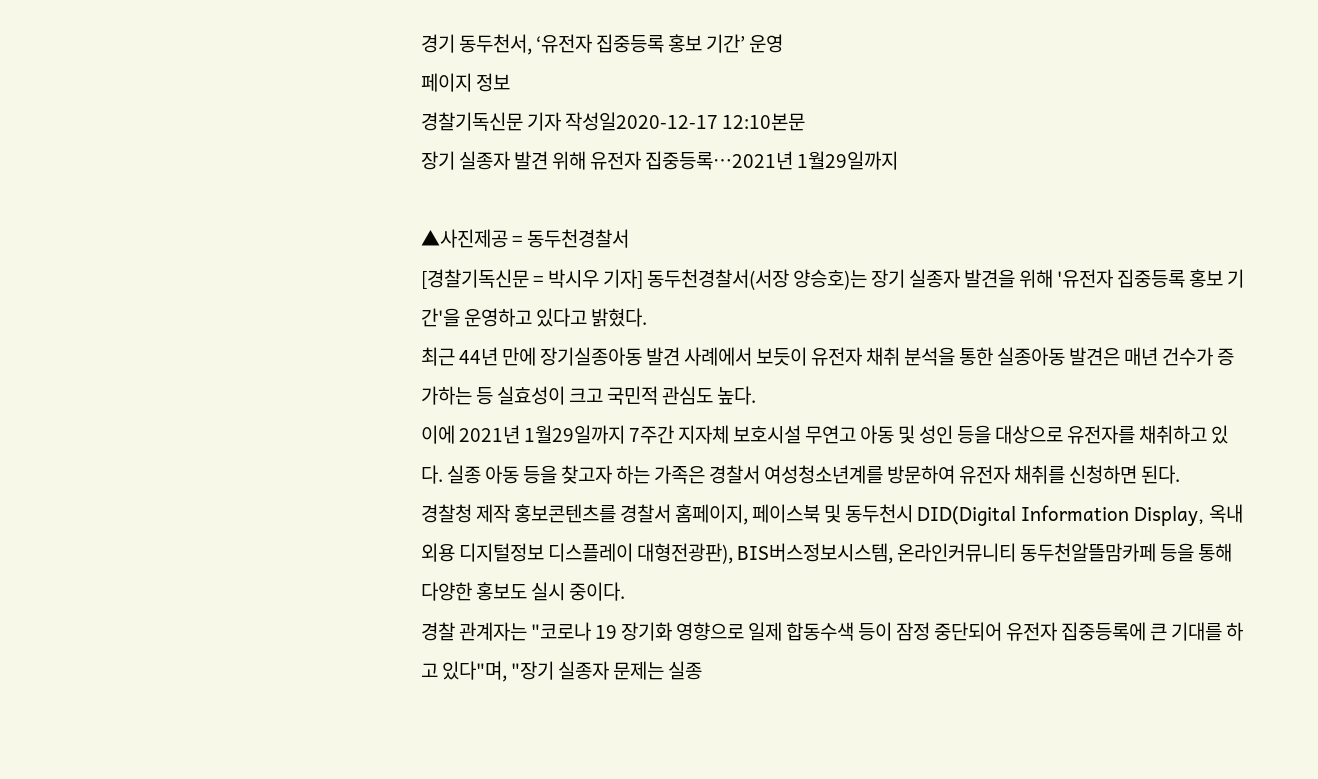경기 동두천서, ‘유전자 집중등록 홍보 기간’ 운영
페이지 정보
경찰기독신문 기자 작성일2020-12-17 12:10본문
장기 실종자 발견 위해 유전자 집중등록…2021년 1월29일까지

▲사진제공 = 동두천경찰서
[경찰기독신문 = 박시우 기자] 동두천경찰서(서장 양승호)는 장기 실종자 발견을 위해 '유전자 집중등록 홍보 기간'을 운영하고 있다고 밝혔다.
최근 44년 만에 장기실종아동 발견 사례에서 보듯이 유전자 채취 분석을 통한 실종아동 발견은 매년 건수가 증가하는 등 실효성이 크고 국민적 관심도 높다.
이에 2021년 1월29일까지 7주간 지자체 보호시설 무연고 아동 및 성인 등을 대상으로 유전자를 채취하고 있다. 실종 아동 등을 찾고자 하는 가족은 경찰서 여성청소년계를 방문하여 유전자 채취를 신청하면 된다.
경찰청 제작 홍보콘텐츠를 경찰서 홈페이지, 페이스북 및 동두천시 DID(Digital Information Display, 옥내외용 디지털정보 디스플레이 대형전광판), BIS버스정보시스템, 온라인커뮤니티 동두천알뜰맘카페 등을 통해 다양한 홍보도 실시 중이다.
경찰 관계자는 "코로나 19 장기화 영향으로 일제 합동수색 등이 잠정 중단되어 유전자 집중등록에 큰 기대를 하고 있다"며, "장기 실종자 문제는 실종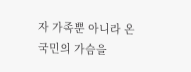자 가족뿐 아니라 온 국민의 가슴을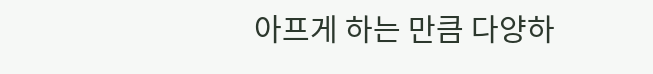아프게 하는 만큼 다양하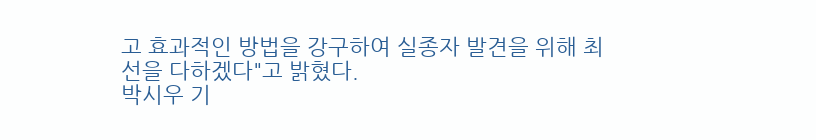고 효과적인 방법을 강구하여 실종자 발견을 위해 최선을 다하겠다"고 밝혔다.
박시우 기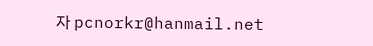자 pcnorkr@hanmail.net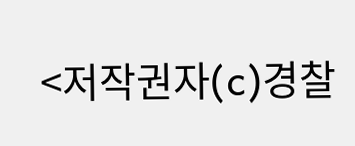<저작권자(c)경찰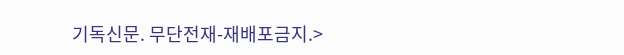기독신문. 무단전재-재배포금지.>